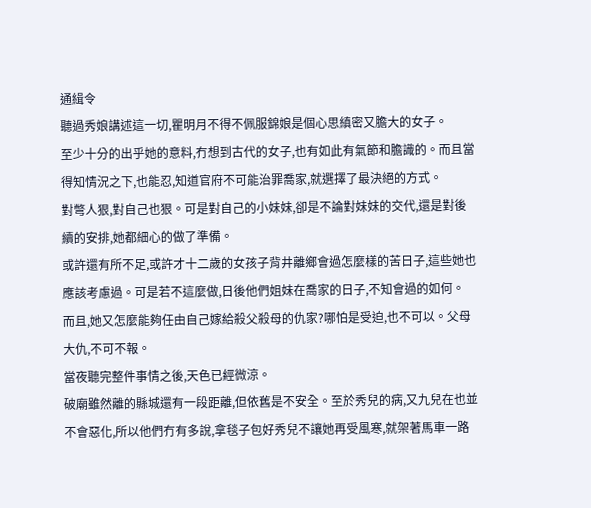通緝令
聽過秀娘講述這一切,瞿明月不得不佩服錦娘是個心思縝密又膽大的女子。
至少十分的出乎她的意料,冇想到古代的女子,也有如此有氣節和膽識的。而且當得知情況之下,也能忍,知道官府不可能治罪喬家,就選擇了最決絕的方式。
對彆人狠,對自己也狠。可是對自己的小妹妹,卻是不論對妹妹的交代,還是對後續的安排,她都細心的做了準備。
或許還有所不足,或許才十二歲的女孩子背井離鄉會過怎麼樣的苦日子,這些她也應該考慮過。可是若不這麼做,日後他們姐妹在喬家的日子,不知會過的如何。
而且,她又怎麼能夠任由自己嫁給殺父殺母的仇家?哪怕是受迫,也不可以。父母大仇,不可不報。
當夜聽完整件事情之後,天色已經微涼。
破廟雖然離的縣城還有一段距離,但依舊是不安全。至於秀兒的病,又九兒在也並不會惡化,所以他們冇有多說,拿毯子包好秀兒不讓她再受風寒,就架著馬車一路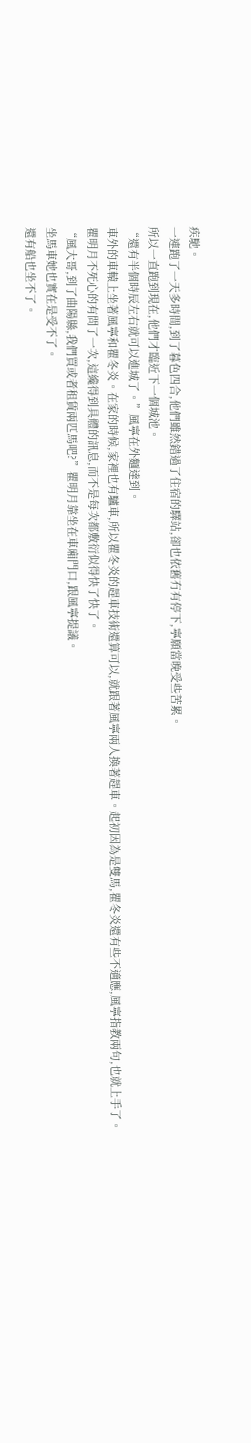疾馳。
一連跑了一天多時間,到了暮色四合,他們雖然錯過了住宿的驛站,卻也依舊冇有停下,寧願當晚受些苦累。
所以一直跑到現在,他們才臨近下一個城池。
“還有半個時辰左右就可以進城了。”風寧在外麵達到。
車外的車轅上坐著風寧和瞿冬炎。在家的時候,家裡也有驢車,所以瞿冬炎的趕車技術還算可以,就跟著風寧兩人換著趕車。起初因為是雙馬,瞿冬炎還有些不適應,風寧指教兩句,也就上手了。
瞿明月不死心的有問了一次,這纔得到具體的訊息,而不是每次都敷衍似得快了快了。
“風大哥,到了曲陽縣,我們買或者租賃兩匹馬吧?”瞿明月靠坐在車廂門口,跟風寧提議。
坐馬車她也實在是受不了。
還有船也坐不了。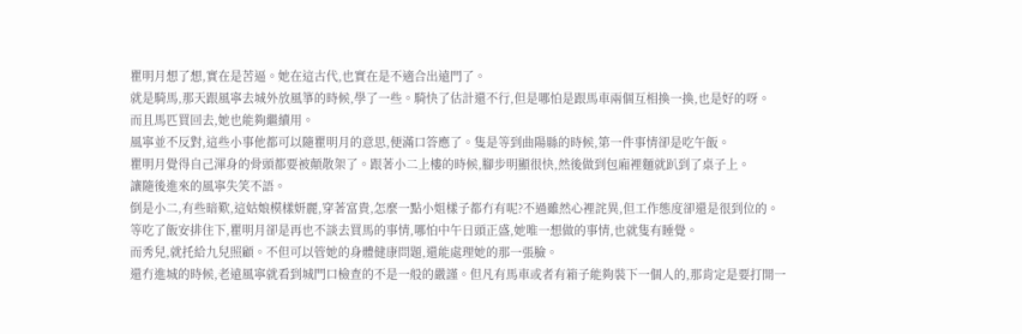瞿明月想了想,實在是苦逼。她在這古代,也實在是不適合出遠門了。
就是騎馬,那天跟風寧去城外放風箏的時候,學了一些。騎快了估計還不行,但是哪怕是跟馬車兩個互相換一換,也是好的呀。
而且馬匹買回去,她也能夠繼續用。
風寧並不反對,這些小事他都可以隨瞿明月的意思,便滿口答應了。隻是等到曲陽縣的時候,第一件事情卻是吃午飯。
瞿明月覺得自己渾身的骨頭都要被顛散架了。跟著小二上樓的時候,腳步明顯很快,然後做到包廂裡麵就趴到了桌子上。
讓隨後進來的風寧失笑不語。
倒是小二,有些暗歎,這姑娘模樣妍麗,穿著富貴,怎麼一點小姐樣子都冇有呢?不過雖然心裡詫異,但工作態度卻還是很到位的。
等吃了飯安排住下,瞿明月卻是再也不談去買馬的事情,哪怕中午日頭正盛,她唯一想做的事情,也就隻有睡覺。
而秀兒,就托給九兒照顧。不但可以管她的身體健康問題,還能處理她的那一張臉。
還冇進城的時候,老遠風寧就看到城門口檢查的不是一般的嚴謹。但凡有馬車或者有箱子能夠裝下一個人的,那肯定是要打開一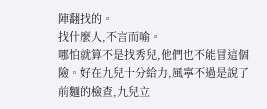陣翻找的。
找什麼人,不言而喻。
哪怕就算不是找秀兒,他們也不能冒這個險。好在九兒十分給力,風寧不過是說了前麵的檢查,九兒立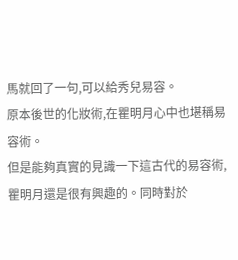馬就回了一句,可以給秀兒易容。
原本後世的化妝術,在瞿明月心中也堪稱易容術。
但是能夠真實的見識一下這古代的易容術,瞿明月還是很有興趣的。同時對於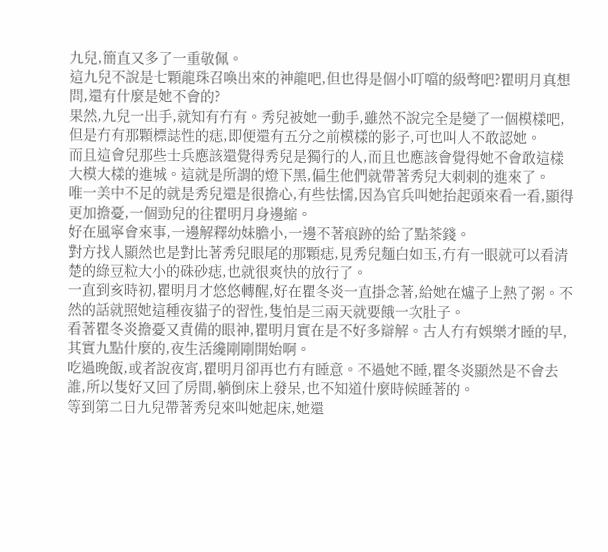九兒,簡直又多了一重敬佩。
這九兒不說是七顆龍珠召喚出來的神龍吧,但也得是個小叮噹的級彆吧?瞿明月真想問,還有什麼是她不會的?
果然,九兒一出手,就知有冇有。秀兒被她一動手,雖然不說完全是變了一個模樣吧,但是冇有那顆標誌性的痣,即便還有五分之前模樣的影子,可也叫人不敢認她。
而且這會兒那些士兵應該還覺得秀兒是獨行的人,而且也應該會覺得她不會敢這樣大模大樣的進城。這就是所謂的燈下黑,偏生他們就帶著秀兒大刺刺的進來了。
唯一美中不足的就是秀兒還是很擔心,有些怯懦,因為官兵叫她抬起頭來看一看,顯得更加擔憂,一個勁兒的往瞿明月身邊縮。
好在風寧會來事,一邊解釋幼妹膽小,一邊不著痕跡的給了點茶錢。
對方找人顯然也是對比著秀兒眼尾的那顆痣,見秀兒麵白如玉,冇有一眼就可以看清楚的綠豆粒大小的硃砂痣,也就很爽快的放行了。
一直到亥時初,瞿明月才悠悠轉醒,好在瞿冬炎一直掛念著,給她在爐子上熱了粥。不然的話就照她這種夜貓子的習性,隻怕是三兩天就要餓一次肚子。
看著瞿冬炎擔憂又責備的眼神,瞿明月實在是不好多辯解。古人冇有娛樂才睡的早,其實九點什麼的,夜生活纔剛剛開始啊。
吃過晚飯,或者說夜宵,瞿明月卻再也冇有睡意。不過她不睡,瞿冬炎顯然是不會去誰,所以隻好又回了房間,躺倒床上發呆,也不知道什麼時候睡著的。
等到第二日九兒帶著秀兒來叫她起床,她還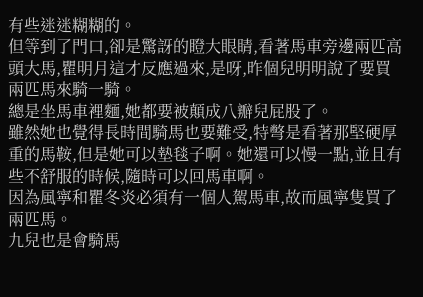有些迷迷糊糊的。
但等到了門口,卻是驚訝的瞪大眼睛,看著馬車旁邊兩匹高頭大馬,瞿明月這才反應過來,是呀,昨個兒明明說了要買兩匹馬來騎一騎。
總是坐馬車裡麵,她都要被顛成八瓣兒屁股了。
雖然她也覺得長時間騎馬也要難受,特彆是看著那堅硬厚重的馬鞍,但是她可以墊毯子啊。她還可以慢一點,並且有些不舒服的時候,隨時可以回馬車啊。
因為風寧和瞿冬炎必須有一個人駕馬車,故而風寧隻買了兩匹馬。
九兒也是會騎馬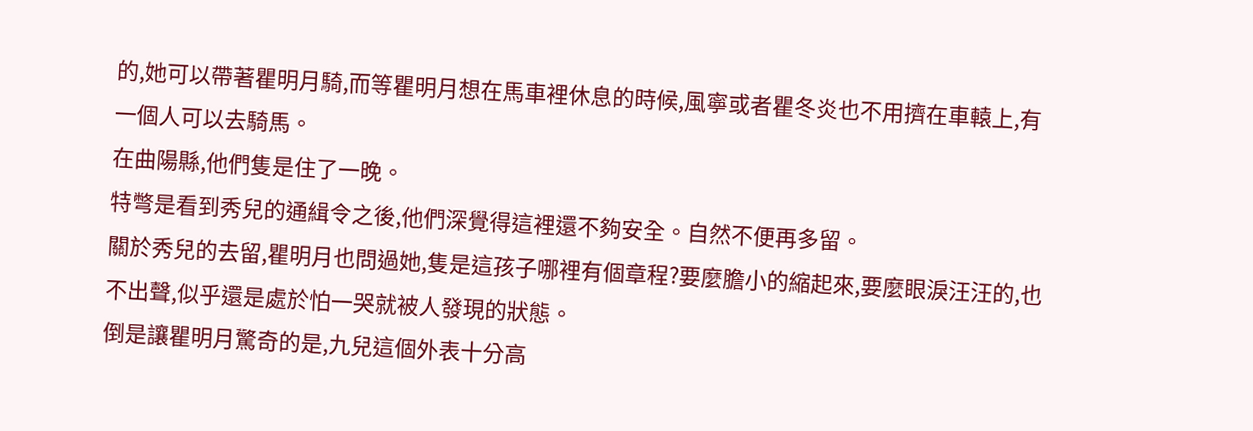的,她可以帶著瞿明月騎,而等瞿明月想在馬車裡休息的時候,風寧或者瞿冬炎也不用擠在車轅上,有一個人可以去騎馬。
在曲陽縣,他們隻是住了一晚。
特彆是看到秀兒的通緝令之後,他們深覺得這裡還不夠安全。自然不便再多留。
關於秀兒的去留,瞿明月也問過她,隻是這孩子哪裡有個章程?要麼膽小的縮起來,要麼眼淚汪汪的,也不出聲,似乎還是處於怕一哭就被人發現的狀態。
倒是讓瞿明月驚奇的是,九兒這個外表十分高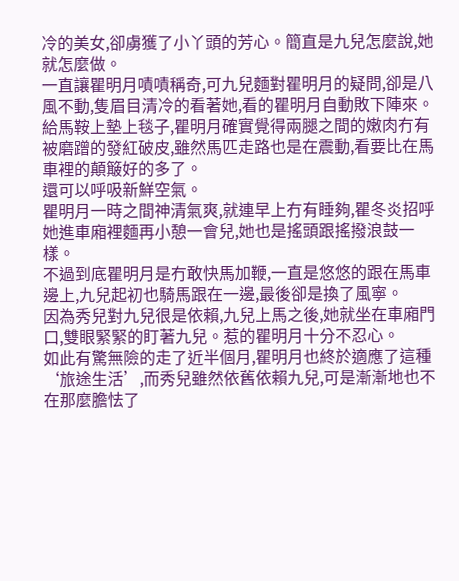冷的美女,卻虜獲了小丫頭的芳心。簡直是九兒怎麼說,她就怎麼做。
一直讓瞿明月嘖嘖稱奇,可九兒麵對瞿明月的疑問,卻是八風不動,隻眉目清冷的看著她,看的瞿明月自動敗下陣來。
給馬鞍上墊上毯子,瞿明月確實覺得兩腿之間的嫩肉冇有被磨蹭的發紅破皮,雖然馬匹走路也是在震動,看要比在馬車裡的顛簸好的多了。
還可以呼吸新鮮空氣。
瞿明月一時之間神清氣爽,就連早上冇有睡夠,瞿冬炎招呼她進車廂裡麵再小憩一會兒,她也是搖頭跟搖撥浪鼓一樣。
不過到底瞿明月是冇敢快馬加鞭,一直是悠悠的跟在馬車邊上,九兒起初也騎馬跟在一邊,最後卻是換了風寧。
因為秀兒對九兒很是依賴,九兒上馬之後,她就坐在車廂門口,雙眼緊緊的盯著九兒。惹的瞿明月十分不忍心。
如此有驚無險的走了近半個月,瞿明月也終於適應了這種‘旅途生活’,而秀兒雖然依舊依賴九兒,可是漸漸地也不在那麼膽怯了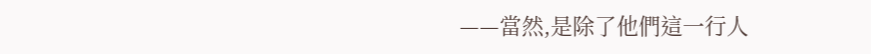——當然,是除了他們這一行人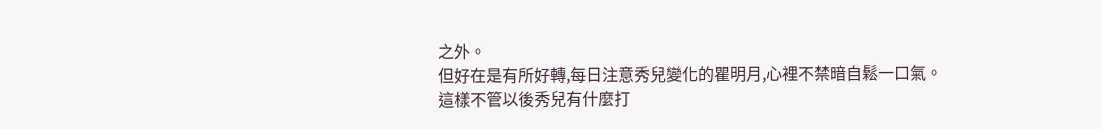之外。
但好在是有所好轉,每日注意秀兒變化的瞿明月,心裡不禁暗自鬆一口氣。
這樣不管以後秀兒有什麼打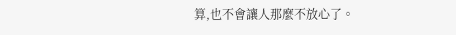算,也不會讓人那麼不放心了。